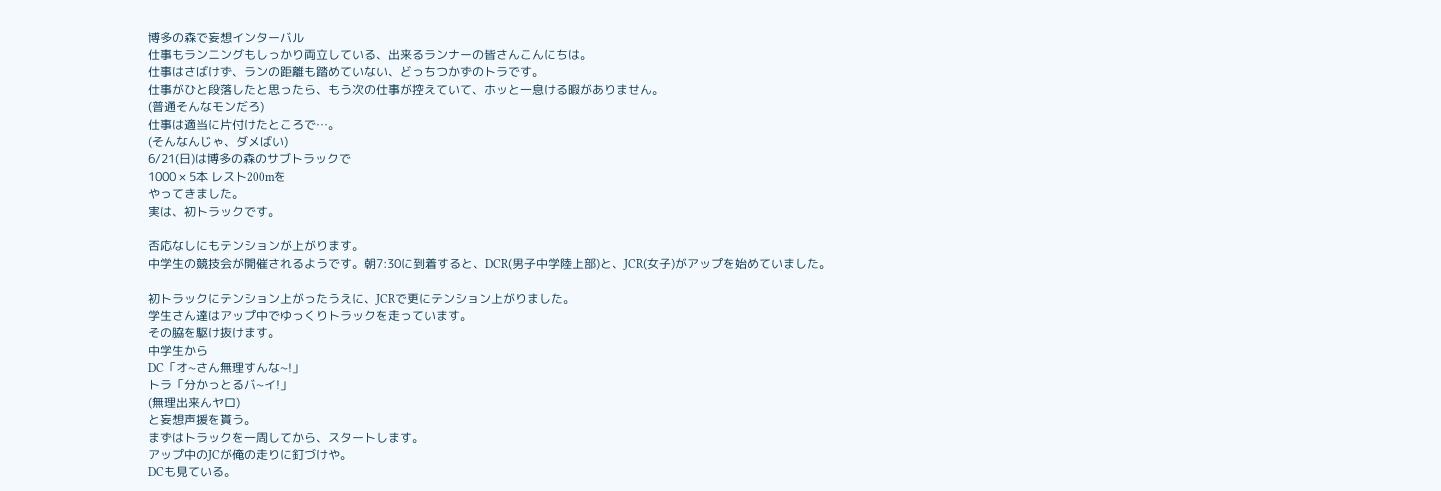博多の森で妄想インターバル
仕事もランニングもしっかり両立している、出来るランナーの皆さんこんにちは。
仕事はさばけず、ランの距離も踏めていない、どっちつかずのトラです。
仕事がひと段落したと思ったら、もう次の仕事が控えていて、ホッと一息ける暇がありません。
(普通そんなモンだろ)
仕事は適当に片付けたところで…。
(そんなんじゃ、ダメばい)
6/21(日)は博多の森のサブトラックで
1000 × 5本 レスト200mを
やってきました。
実は、初トラックです。

否応なしにもテンションが上がります。
中学生の競技会が開催されるようです。朝7:30に到着すると、DCR(男子中学陸上部)と、JCR(女子)がアップを始めていました。

初トラックにテンション上がったうえに、JCRで更にテンション上がりました。
学生さん達はアップ中でゆっくりトラックを走っています。
その脇を駆け抜けます。
中学生から
DC「オ~さん無理すんな~!」
トラ「分かっとるバ~イ!」
(無理出来んヤロ)
と妄想声援を貰う。
まずはトラックを一周してから、スタートします。
アップ中のJCが俺の走りに釘づけや。
DCも見ている。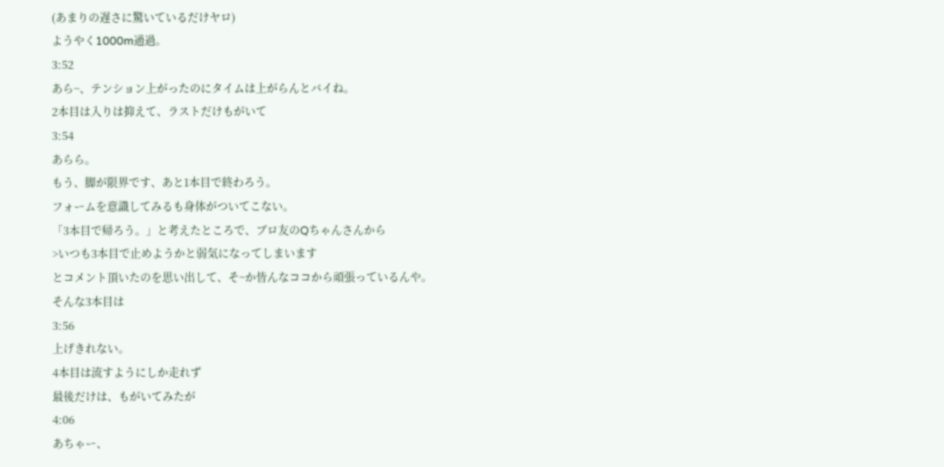(あまりの遅さに驚いているだけヤロ)
ようやく1000m通過。
3:52
あら~、テンション上がったのにタイムは上がらんとバイね。
2本目は入りは抑えて、ラストだけもがいて
3:54
あらら。
もう、脚が限界です、あと1本目で終わろう。
フォームを意識してみるも身体がついてこない。
「3本目で帰ろう。」と考えたところで、ブロ友のQちゃんさんから
>いつも3本目で止めようかと弱気になってしまいます
とコメント頂いたのを思い出して、そ~か皆んなココから頑張っているんや。
そんな3本目は
3:56
上げきれない。
4本目は流すようにしか走れず
最後だけは、もがいてみたが
4:06
あちゃー、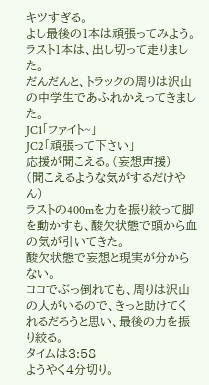キツすぎる。
よし最後の1本は頑張ってみよう。
ラスト1本は、出し切って走りました。
だんだんと、トラックの周りは沢山の中学生であふれかえってきました。
JC1「ファイト~」
JC2「頑張って下さい」
応援が聞こえる。(妄想声援)
(聞こえるような気がするだけやん)
ラストの400mを力を振り絞って脚を動かすも、酸欠状態で頭から血の気が引いてきた。
酸欠状態で妄想と現実が分からない。
ココでぶっ倒れても、周りは沢山の人がいるので、きっと助けてくれるだろうと思い、最後の力を振り絞る。
タイムは3:58
ようやく4分切り。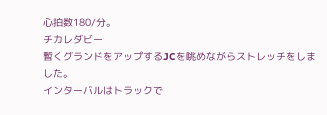心拍数180/分。
チカレダビー
暫くグランドをアップするJCを眺めながらストレッチをしました。
インターバルはトラックで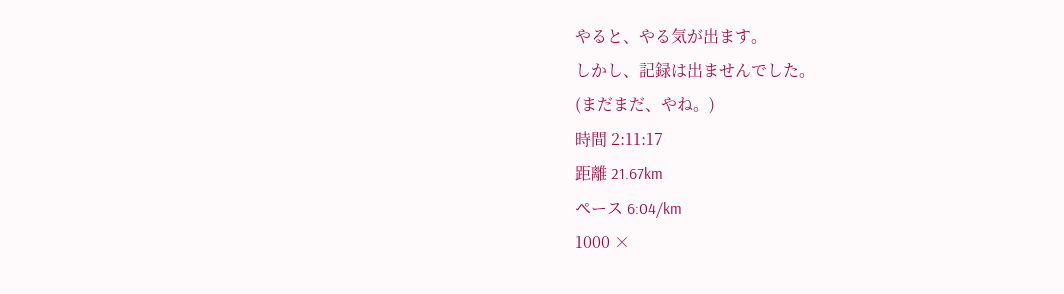やると、やる気が出ます。
しかし、記録は出ませんでした。
(まだまだ、やね。)
時間 2:11:17
距離 21.67km
ペース 6:04/km
1000 ×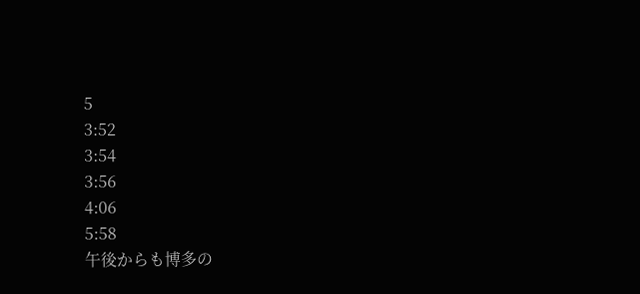5
3:52
3:54
3:56
4:06
5:58
午後からも博多の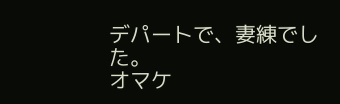デパートで、妻練でした。
オマケ